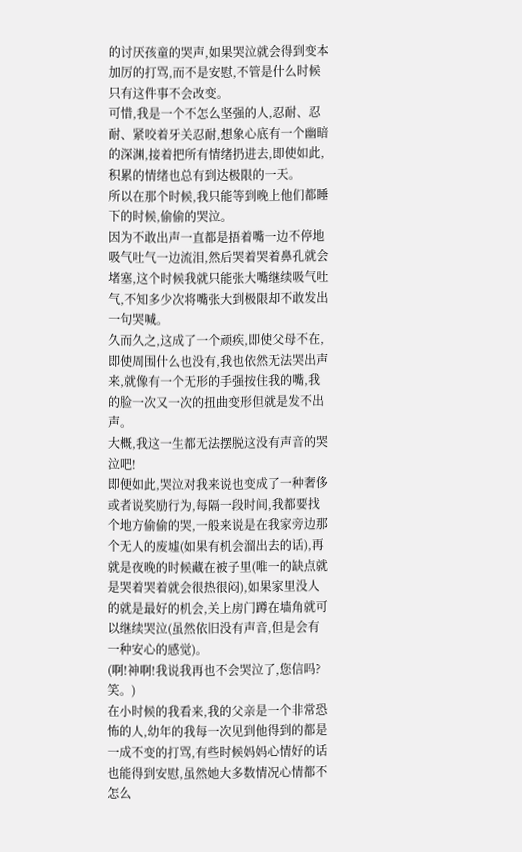的讨厌孩童的哭声,如果哭泣就会得到变本加厉的打骂,而不是安慰,不管是什么时候只有这件事不会改变。
可惜,我是一个不怎么坚强的人,忍耐、忍耐、紧咬着牙关忍耐,想象心底有一个幽暗的深渊,接着把所有情绪扔进去,即使如此,积累的情绪也总有到达极限的一天。
所以在那个时候,我只能等到晚上他们都睡下的时候,偷偷的哭泣。
因为不敢出声一直都是捂着嘴一边不停地吸气吐气一边流泪,然后哭着哭着鼻孔就会堵塞,这个时候我就只能张大嘴继续吸气吐气,不知多少次将嘴张大到极限却不敢发出一句哭喊。
久而久之,这成了一个顽疾,即使父母不在,即使周围什么也没有,我也依然无法哭出声来,就像有一个无形的手强按住我的嘴,我的脸一次又一次的扭曲变形但就是发不出声。
大概,我这一生都无法摆脱这没有声音的哭泣吧!
即便如此,哭泣对我来说也变成了一种奢侈或者说奖励行为,每隔一段时间,我都要找个地方偷偷的哭,一般来说是在我家旁边那个无人的废墟(如果有机会溜出去的话),再就是夜晚的时候藏在被子里(唯一的缺点就是哭着哭着就会很热很闷),如果家里没人的就是最好的机会,关上房门蹲在墙角就可以继续哭泣(虽然依旧没有声音,但是会有一种安心的感觉)。
(啊!神啊!我说我再也不会哭泣了,您信吗?笑。)
在小时候的我看来,我的父亲是一个非常恐怖的人,幼年的我每一次见到他得到的都是一成不变的打骂,有些时候妈妈心情好的话也能得到安慰,虽然她大多数情况心情都不怎么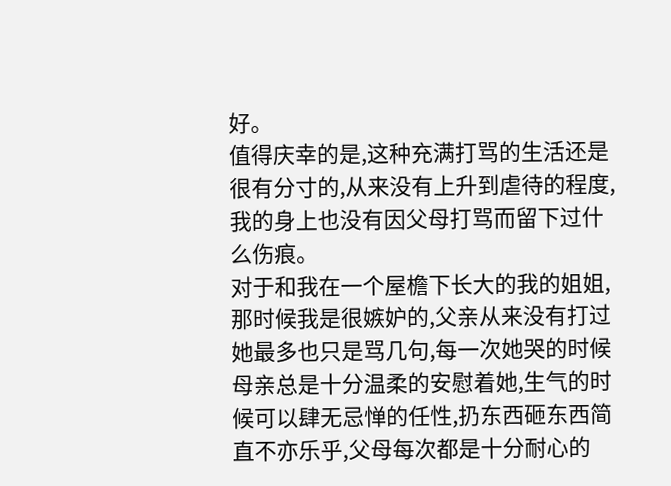好。
值得庆幸的是,这种充满打骂的生活还是很有分寸的,从来没有上升到虐待的程度,我的身上也没有因父母打骂而留下过什么伤痕。
对于和我在一个屋檐下长大的我的姐姐,那时候我是很嫉妒的,父亲从来没有打过她最多也只是骂几句,每一次她哭的时候母亲总是十分温柔的安慰着她,生气的时候可以肆无忌惮的任性,扔东西砸东西简直不亦乐乎,父母每次都是十分耐心的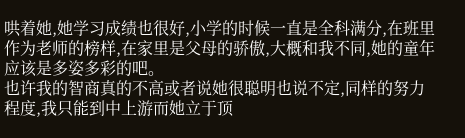哄着她,她学习成绩也很好,小学的时候一直是全科满分,在班里作为老师的榜样,在家里是父母的骄傲,大概和我不同,她的童年应该是多姿多彩的吧。
也许我的智商真的不高或者说她很聪明也说不定,同样的努力程度,我只能到中上游而她立于顶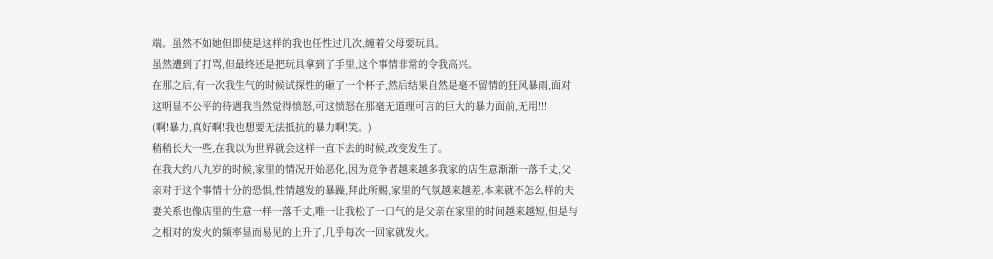端。虽然不如她但即使是这样的我也任性过几次,缠着父母要玩具。
虽然遭到了打骂,但最终还是把玩具拿到了手里,这个事情非常的令我高兴。
在那之后,有一次我生气的时候试探性的砸了一个杯子,然后结果自然是毫不留情的狂风暴雨,面对这明显不公平的待遇我当然觉得愤怒,可这愤怒在那毫无道理可言的巨大的暴力面前,无用!!!
(啊!暴力,真好啊!我也想要无法抵抗的暴力啊!笑。)
稍稍长大一些,在我以为世界就会这样一直下去的时候,改变发生了。
在我大约八九岁的时候,家里的情况开始恶化,因为竞争者越来越多我家的店生意渐渐一落千丈,父亲对于这个事情十分的恐惧,性情越发的暴躁,拜此所赐,家里的气氛越来越差,本来就不怎么样的夫妻关系也像店里的生意一样一落千丈,唯一让我松了一口气的是父亲在家里的时间越来越短,但是与之相对的发火的频率显而易见的上升了,几乎每次一回家就发火。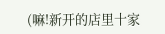(嘛!新开的店里十家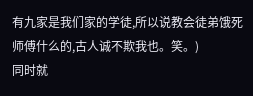有九家是我们家的学徒,所以说教会徒弟饿死师傅什么的,古人诚不欺我也。笑。)
同时就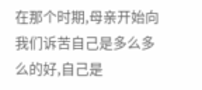在那个时期,母亲开始向我们诉苦自己是多么多么的好,自己是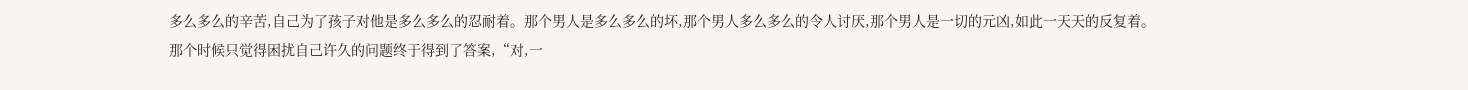多么多么的辛苦,自己为了孩子对他是多么多么的忍耐着。那个男人是多么多么的坏,那个男人多么多么的令人讨厌,那个男人是一切的元凶,如此一天天的反复着。
那个时候只觉得困扰自己许久的问题终于得到了答案,“对,一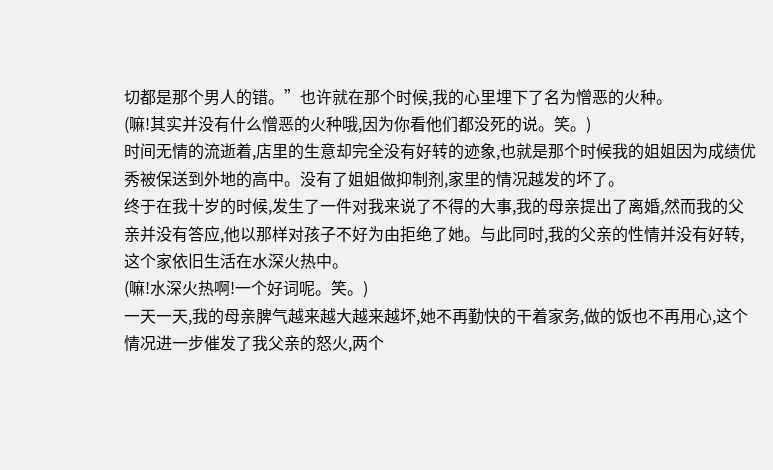切都是那个男人的错。”也许就在那个时候,我的心里埋下了名为憎恶的火种。
(嘛!其实并没有什么憎恶的火种哦,因为你看他们都没死的说。笑。)
时间无情的流逝着,店里的生意却完全没有好转的迹象,也就是那个时候我的姐姐因为成绩优秀被保送到外地的高中。没有了姐姐做抑制剂,家里的情况越发的坏了。
终于在我十岁的时候,发生了一件对我来说了不得的大事,我的母亲提出了离婚,然而我的父亲并没有答应,他以那样对孩子不好为由拒绝了她。与此同时,我的父亲的性情并没有好转,这个家依旧生活在水深火热中。
(嘛!水深火热啊!一个好词呢。笑。)
一天一天,我的母亲脾气越来越大越来越坏,她不再勤快的干着家务,做的饭也不再用心,这个情况进一步催发了我父亲的怒火,两个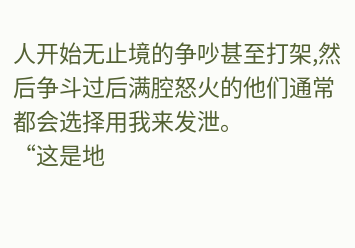人开始无止境的争吵甚至打架,然后争斗过后满腔怒火的他们通常都会选择用我来发泄。
“这是地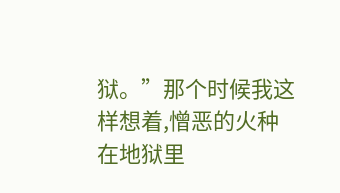狱。”那个时候我这样想着,憎恶的火种在地狱里